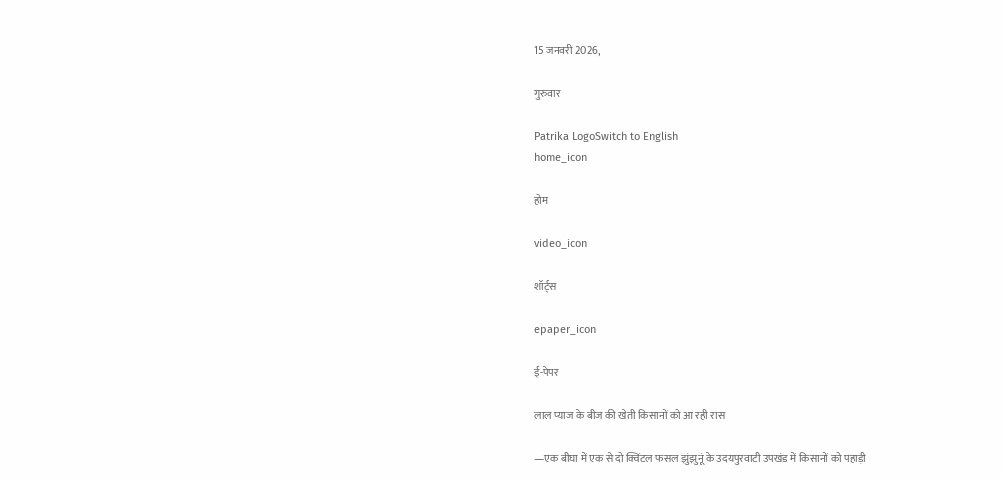15 जनवरी 2026,

गुरुवार

Patrika LogoSwitch to English
home_icon

होम

video_icon

शॉर्ट्स

epaper_icon

ई-पेपर

लाल प्याज के बीज की खेती किसानों को आ रही रास

—एक बीघा में एक से दो क्विंटल फसल झुंझुनूं के उदयपुरवाटी उपखंड में किसानों को पहाड़ी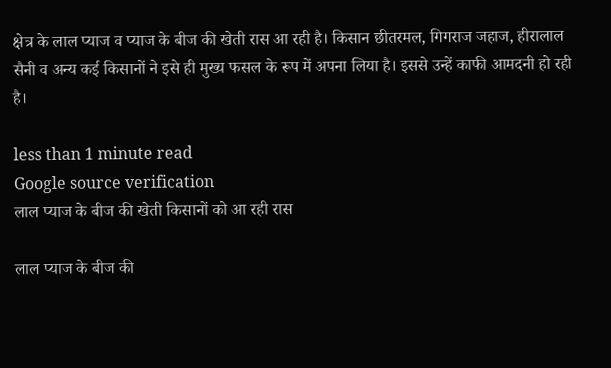क्षेत्र के लाल प्याज व प्याज के बीज की खेती रास आ रही है। किसान छीतरमल, गिगराज जहाज, हीरालाल सैनी व अन्य कई किसानों ने इसे ही मुख्य फसल के रूप में अपना लिया है। इससे उन्हें काफी आमदनी हो रही है।

less than 1 minute read
Google source verification
लाल प्याज के बीज की खेती किसानों को आ रही रास

लाल प्याज के बीज की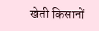खेती किसानों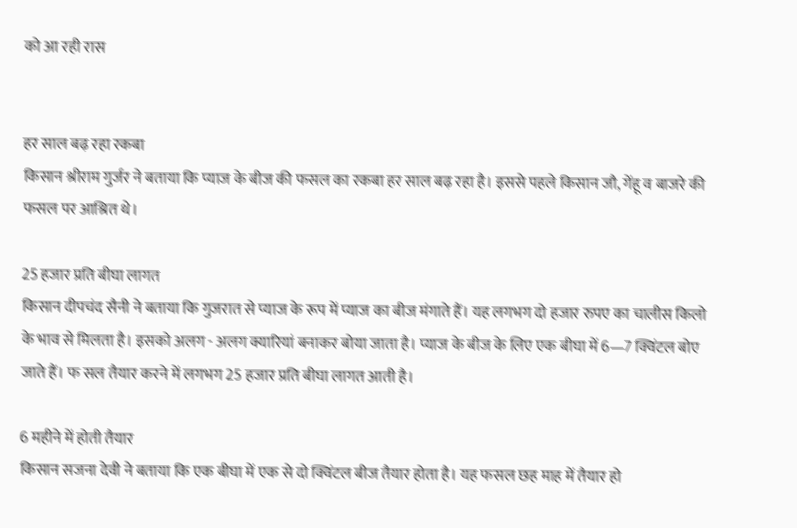को आ रही रास


हर साल बढ़ रहा रकबा
किसान श्रीराम गुर्जर ने बताया कि प्याज के बीज की फसल का रकबा हर साल बढ़ रहा है। इससे पहले किसान जौ, गेंहू व बाजरे की फसल पर आश्रित थे।

25 हजार प्रति बीघा लागत
किसान दीपचंद सैनी ने बताया कि गुजरात से प्याज के रूप में प्याज का बीज मंगाते हैं। यह लगभग दो हजार रुपए का चालीस किलो के भाव से मिलता है। इसको अलग - अलग क्यारियां बनाकर बोया जाता है। प्याज के बीज के लिए एक बीघा में 6—7 क्विंटल बोए जाते हैं। फ सल तैयार करने में लगभग 25 हजार प्रति बीघा लागत आती है।

6 महीने में होती तैयार
किसान सजना देवी ने बताया कि एक बीघा में एक से दो क्विंटल बीज तैयार होता है। यह फसल छह माह में तैयार हो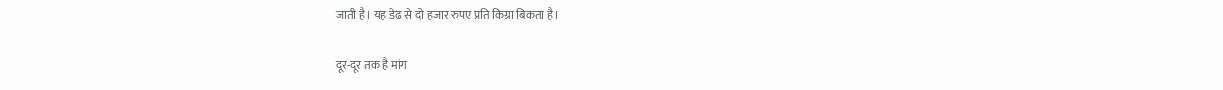जाती है। यह डेढ से दो हजार रुपए प्रति किग्रा बिकता है।

दूर-दूर तक है मांग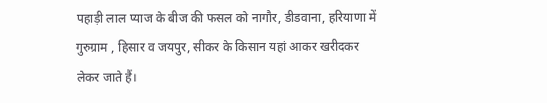पहाड़ी लाल प्याज के बीज की फसल को नागौर, डीडवाना, हरियाणा में गुरुग्राम , हिसार व जयपुर, सीकर के किसान यहां आकर खरीदकर लेकर जाते हैं।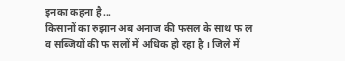इनका कहना है...
किसानों का रुझान अब अनाज की फसल के साथ फ ल व सब्जियों की फ सलों में अधिक हो रहा है । जिले में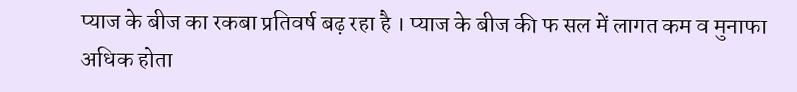प्याज के बीज का रकबा प्रतिवर्ष बढ़ रहा है । प्याज के बीज की फ सल में लागत कम व मुनाफा अधिक होता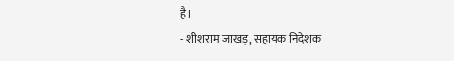है।
- शीशराम जाखड़, सहायक निदेशक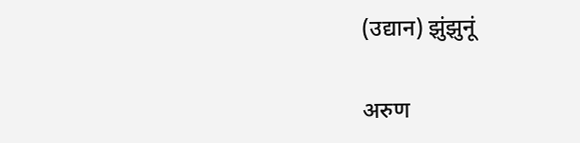(उद्यान) झुंझुनूं

अरुण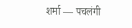शर्मा — पचलंगी